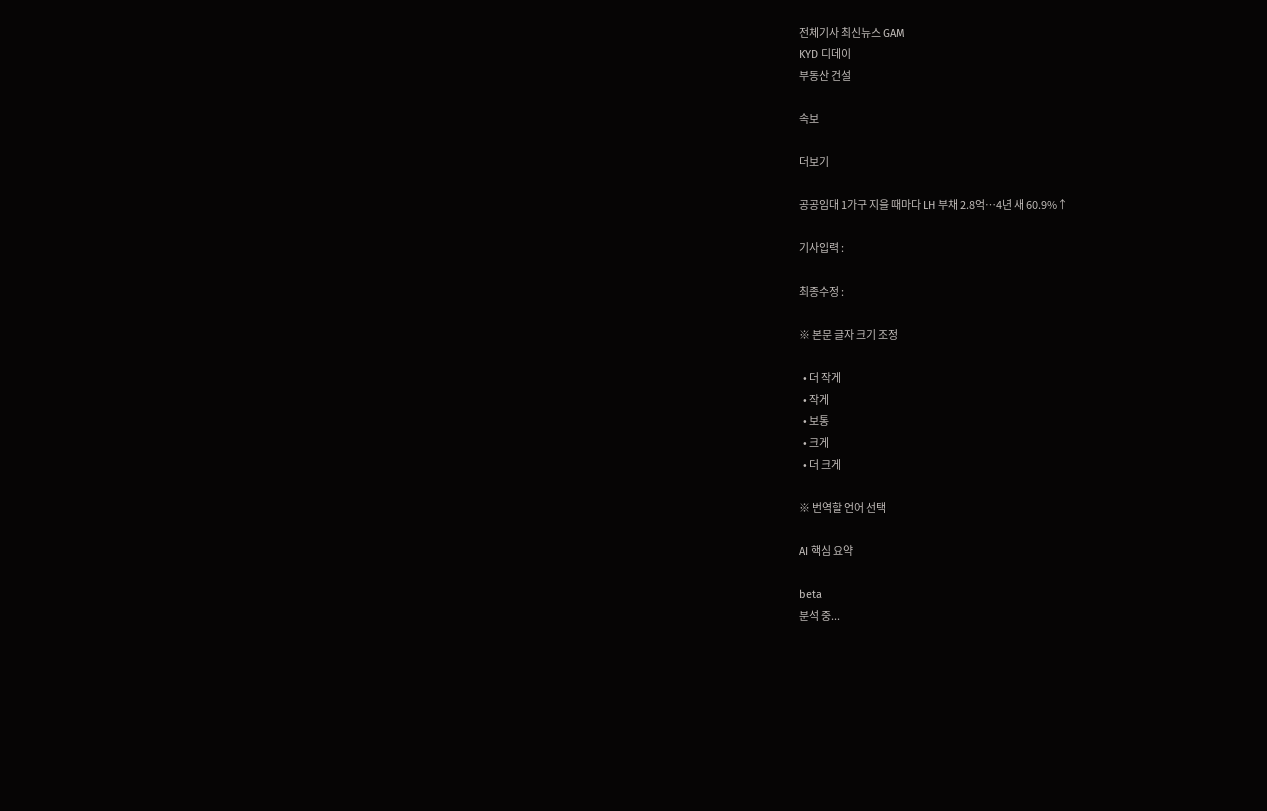전체기사 최신뉴스 GAM
KYD 디데이
부동산 건설

속보

더보기

공공임대 1가구 지을 때마다 LH 부채 2.8억…4년 새 60.9%↑

기사입력 :

최종수정 :

※ 본문 글자 크기 조정

  • 더 작게
  • 작게
  • 보통
  • 크게
  • 더 크게

※ 번역할 언어 선택

AI 핵심 요약

beta
분석 중...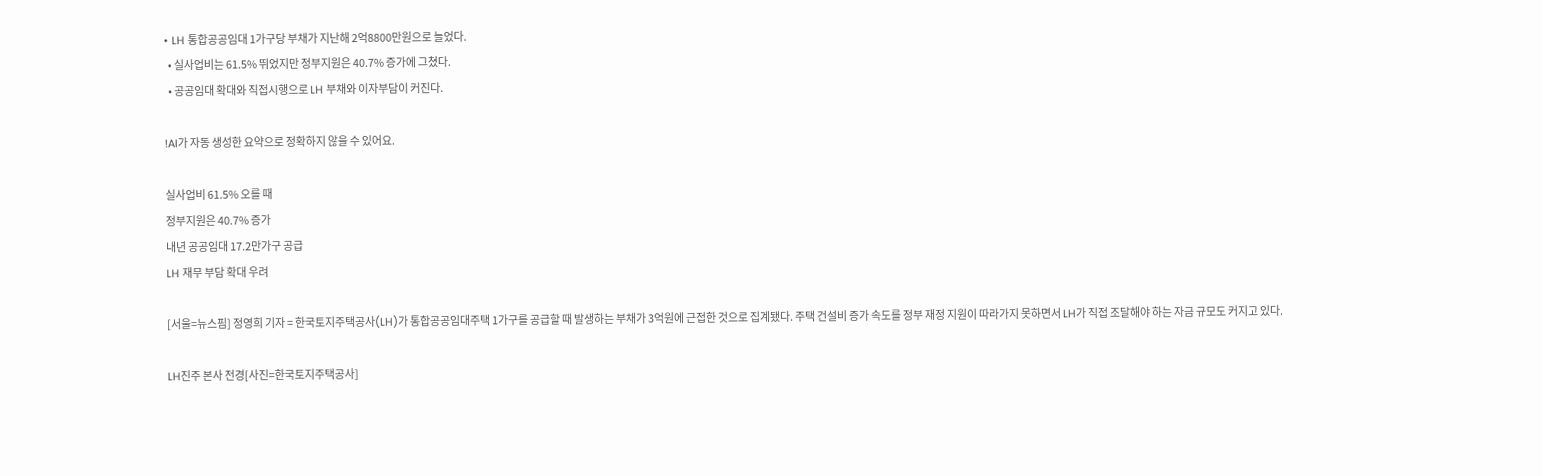• LH 통합공공임대 1가구당 부채가 지난해 2억8800만원으로 늘었다.
  • 실사업비는 61.5% 뛰었지만 정부지원은 40.7% 증가에 그쳤다.
  • 공공임대 확대와 직접시행으로 LH 부채와 이자부담이 커진다.

!AI가 자동 생성한 요약으로 정확하지 않을 수 있어요.

실사업비 61.5% 오를 때
정부지원은 40.7% 증가
내년 공공임대 17.2만가구 공급
LH 재무 부담 확대 우려

[서울=뉴스핌] 정영희 기자 = 한국토지주택공사(LH)가 통합공공임대주택 1가구를 공급할 때 발생하는 부채가 3억원에 근접한 것으로 집계됐다. 주택 건설비 증가 속도를 정부 재정 지원이 따라가지 못하면서 LH가 직접 조달해야 하는 자금 규모도 커지고 있다.

LH진주 본사 전경[사진=한국토지주택공사]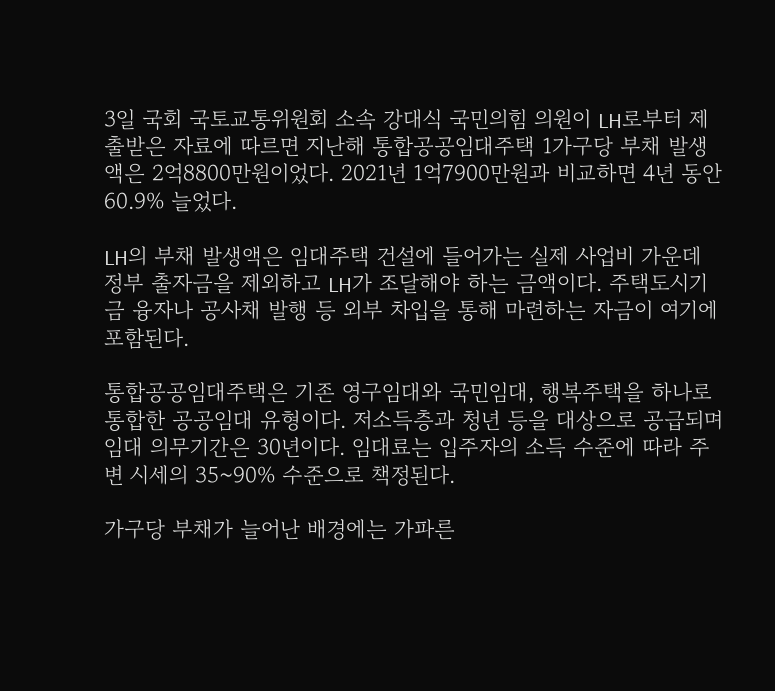3일 국회 국토교통위원회 소속 강대식 국민의힘 의원이 LH로부터 제출받은 자료에 따르면 지난해 통합공공임대주택 1가구당 부채 발생액은 2억8800만원이었다. 2021년 1억7900만원과 비교하면 4년 동안 60.9% 늘었다.

LH의 부채 발생액은 임대주택 건설에 들어가는 실제 사업비 가운데 정부 출자금을 제외하고 LH가 조달해야 하는 금액이다. 주택도시기금 융자나 공사채 발행 등 외부 차입을 통해 마련하는 자금이 여기에 포함된다.

통합공공임대주택은 기존 영구임대와 국민임대, 행복주택을 하나로 통합한 공공임대 유형이다. 저소득층과 청년 등을 대상으로 공급되며 임대 의무기간은 30년이다. 임대료는 입주자의 소득 수준에 따라 주변 시세의 35~90% 수준으로 책정된다.

가구당 부채가 늘어난 배경에는 가파른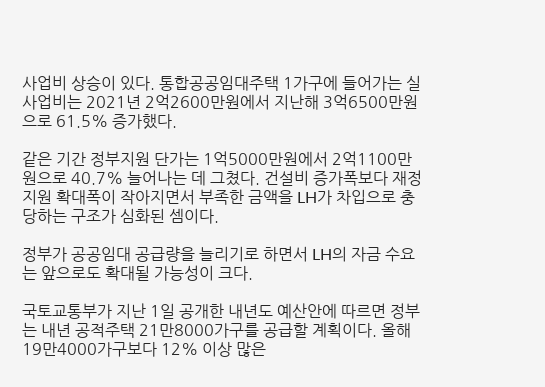사업비 상승이 있다. 통합공공임대주택 1가구에 들어가는 실사업비는 2021년 2억2600만원에서 지난해 3억6500만원으로 61.5% 증가했다.

같은 기간 정부지원 단가는 1억5000만원에서 2억1100만원으로 40.7% 늘어나는 데 그쳤다. 건설비 증가폭보다 재정 지원 확대폭이 작아지면서 부족한 금액을 LH가 차입으로 충당하는 구조가 심화된 셈이다.

정부가 공공임대 공급량을 늘리기로 하면서 LH의 자금 수요는 앞으로도 확대될 가능성이 크다.

국토교통부가 지난 1일 공개한 내년도 예산안에 따르면 정부는 내년 공적주택 21만8000가구를 공급할 계획이다. 올해 19만4000가구보다 12% 이상 많은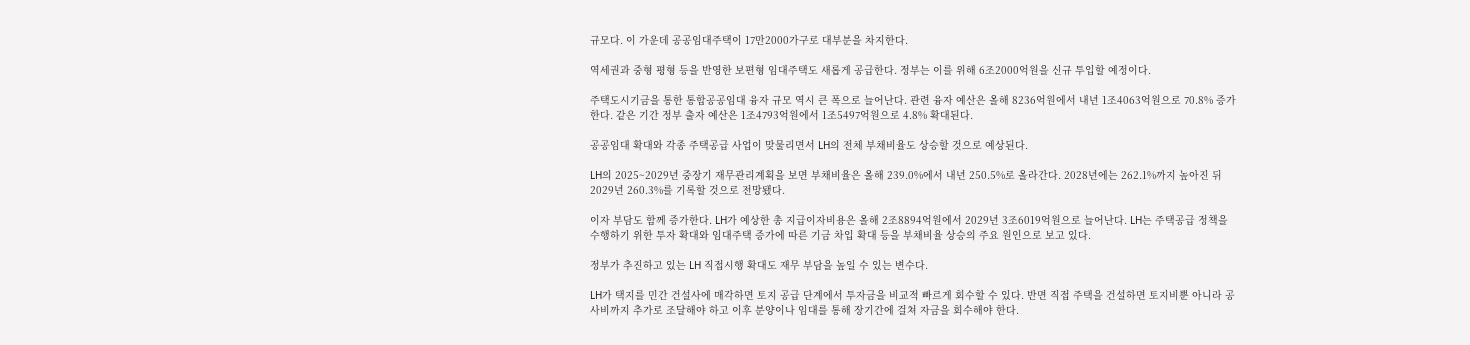규모다. 이 가운데 공공임대주택이 17만2000가구로 대부분을 차지한다.

역세권과 중형 평형 등을 반영한 보편형 임대주택도 새롭게 공급한다. 정부는 이를 위해 6조2000억원을 신규 투입할 예정이다.

주택도시기금을 통한 통합공공임대 융자 규모 역시 큰 폭으로 늘어난다. 관련 융자 예산은 올해 8236억원에서 내년 1조4063억원으로 70.8% 증가한다. 같은 기간 정부 출자 예산은 1조4793억원에서 1조5497억원으로 4.8% 확대된다.

공공임대 확대와 각종 주택공급 사업이 맞물리면서 LH의 전체 부채비율도 상승할 것으로 예상된다.

LH의 2025~2029년 중장기 재무관리계획을 보면 부채비율은 올해 239.0%에서 내년 250.5%로 올라간다. 2028년에는 262.1%까지 높아진 뒤 2029년 260.3%를 기록할 것으로 전망됐다.

이자 부담도 함께 증가한다. LH가 예상한 총 지급이자비용은 올해 2조8894억원에서 2029년 3조6019억원으로 늘어난다. LH는 주택공급 정책을 수행하기 위한 투자 확대와 임대주택 증가에 따른 기금 차입 확대 등을 부채비율 상승의 주요 원인으로 보고 있다.

정부가 추진하고 있는 LH 직접시행 확대도 재무 부담을 높일 수 있는 변수다.

LH가 택지를 민간 건설사에 매각하면 토지 공급 단계에서 투자금을 비교적 빠르게 회수할 수 있다. 반면 직접 주택을 건설하면 토지비뿐 아니라 공사비까지 추가로 조달해야 하고 이후 분양이나 임대를 통해 장기간에 걸쳐 자금을 회수해야 한다.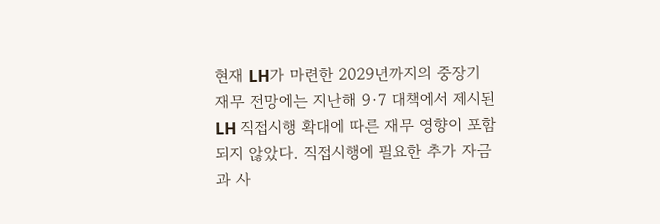현재 LH가 마련한 2029년까지의 중장기 재무 전망에는 지난해 9·7 대책에서 제시된 LH 직접시행 확대에 따른 재무 영향이 포함되지 않았다. 직접시행에 필요한 추가 자금과 사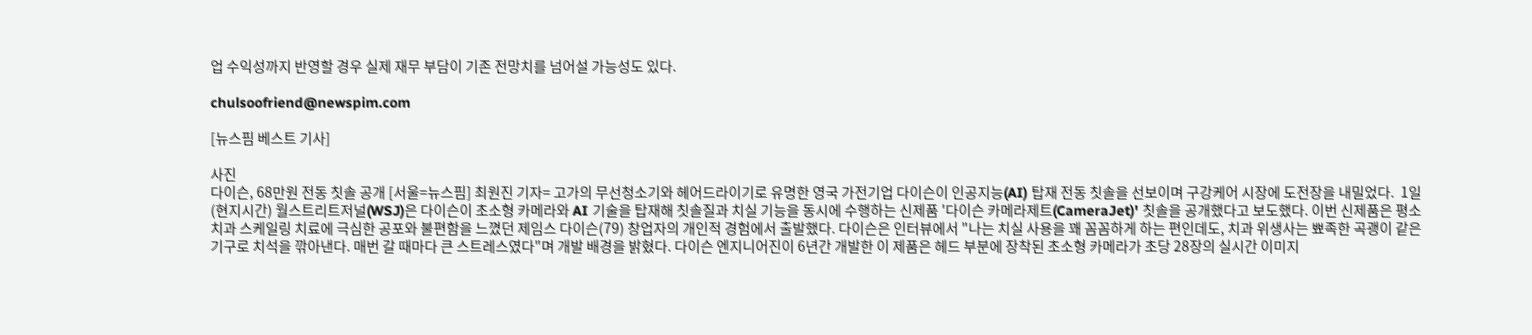업 수익성까지 반영할 경우 실제 재무 부담이 기존 전망치를 넘어설 가능성도 있다.

chulsoofriend@newspim.com

[뉴스핌 베스트 기사]

사진
다이슨, 68만원 전동 칫솔 공개 [서울=뉴스핌] 최원진 기자= 고가의 무선청소기와 헤어드라이기로 유명한 영국 가전기업 다이슨이 인공지능(AI) 탑재 전동 칫솔을 선보이며 구강케어 시장에 도전장을 내밀었다.  1일(현지시간) 월스트리트저널(WSJ)은 다이슨이 초소형 카메라와 AI 기술을 탑재해 칫솔질과 치실 기능을 동시에 수행하는 신제품 '다이슨 카메라제트(CameraJet)' 칫솔을 공개했다고 보도했다. 이번 신제품은 평소 치과 스케일링 치료에 극심한 공포와 불편함을 느꼈던 제임스 다이슨(79) 창업자의 개인적 경험에서 출발했다. 다이슨은 인터뷰에서 "나는 치실 사용을 꽤 꼼꼼하게 하는 편인데도, 치과 위생사는 뾰족한 곡괭이 같은 기구로 치석을 깎아낸다. 매번 갈 때마다 큰 스트레스였다"며 개발 배경을 밝혔다. 다이슨 엔지니어진이 6년간 개발한 이 제품은 헤드 부분에 장착된 초소형 카메라가 초당 28장의 실시간 이미지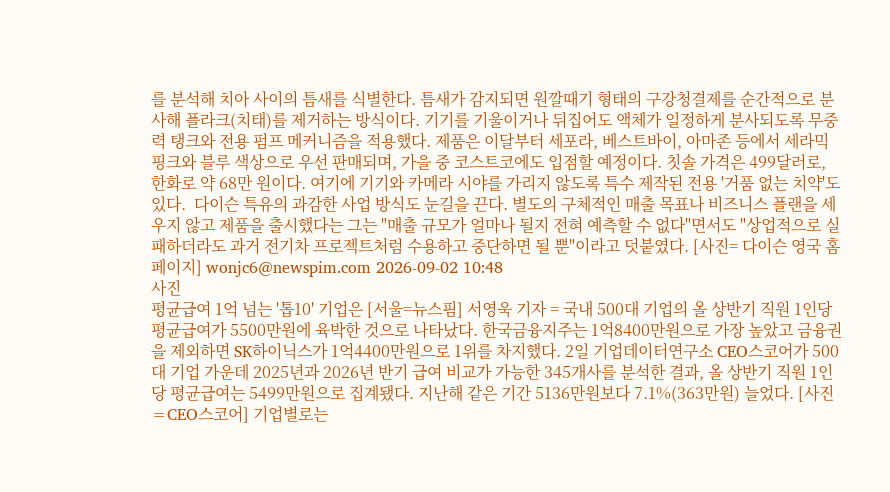를 분석해 치아 사이의 틈새를 식별한다. 틈새가 감지되면 원깔때기 형태의 구강청결제를 순간적으로 분사해 플라크(치태)를 제거하는 방식이다. 기기를 기울이거나 뒤집어도 액체가 일정하게 분사되도록 무중력 탱크와 전용 펌프 메커니즘을 적용했다. 제품은 이달부터 세포라, 베스트바이, 아마존 등에서 세라믹 핑크와 블루 색상으로 우선 판매되며, 가을 중 코스트코에도 입점할 예정이다. 칫솔 가격은 499달러로, 한화로 약 68만 원이다. 여기에 기기와 카메라 시야를 가리지 않도록 특수 제작된 전용 '거품 없는 치약'도 있다.  다이슨 특유의 과감한 사업 방식도 눈길을 끈다. 별도의 구체적인 매출 목표나 비즈니스 플랜을 세우지 않고 제품을 출시했다는 그는 "매출 규모가 얼마나 될지 전혀 예측할 수 없다"면서도 "상업적으로 실패하더라도 과거 전기차 프로젝트처럼 수용하고 중단하면 될 뿐"이라고 덧붙였다. [사진= 다이슨 영국 홈페이지] wonjc6@newspim.com 2026-09-02 10:48
사진
평균급여 1억 넘는 '톱10' 기업은 [서울=뉴스핌] 서영욱 기자 = 국내 500대 기업의 올 상반기 직원 1인당 평균급여가 5500만원에 육박한 것으로 나타났다. 한국금융지주는 1억8400만원으로 가장 높았고 금융권을 제외하면 SK하이닉스가 1억4400만원으로 1위를 차지했다. 2일 기업데이터연구소 CEO스코어가 500대 기업 가운데 2025년과 2026년 반기 급여 비교가 가능한 345개사를 분석한 결과, 올 상반기 직원 1인당 평균급여는 5499만원으로 집계됐다. 지난해 같은 기간 5136만원보다 7.1%(363만원) 늘었다. [사진=CEO스코어] 기업별로는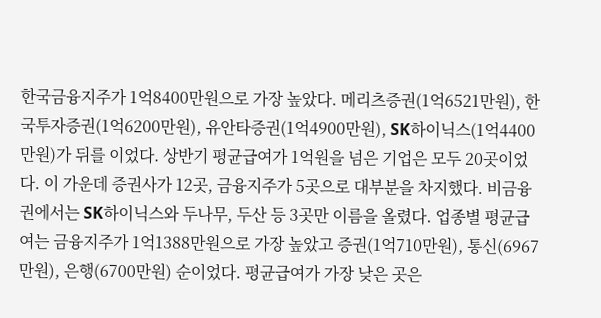한국금융지주가 1억8400만원으로 가장 높았다. 메리츠증권(1억6521만원), 한국투자증권(1억6200만원), 유안타증권(1억4900만원), SK하이닉스(1억4400만원)가 뒤를 이었다. 상반기 평균급여가 1억원을 넘은 기업은 모두 20곳이었다. 이 가운데 증권사가 12곳, 금융지주가 5곳으로 대부분을 차지했다. 비금융권에서는 SK하이닉스와 두나무, 두산 등 3곳만 이름을 올렸다. 업종별 평균급여는 금융지주가 1억1388만원으로 가장 높았고 증권(1억710만원), 통신(6967만원), 은행(6700만원) 순이었다. 평균급여가 가장 낮은 곳은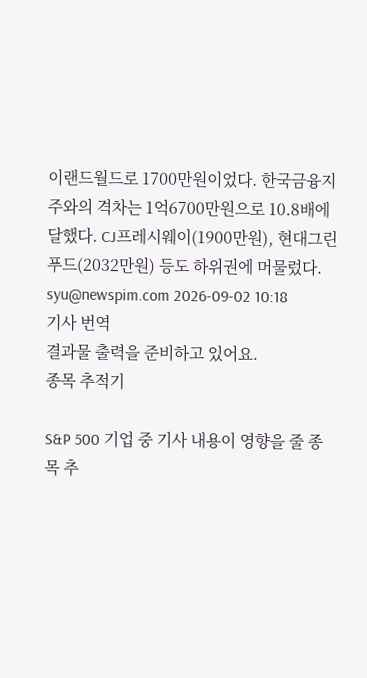이랜드월드로 1700만원이었다. 한국금융지주와의 격차는 1억6700만원으로 10.8배에 달했다. CJ프레시웨이(1900만원), 현대그린푸드(2032만원) 등도 하위권에 머물렀다. syu@newspim.com 2026-09-02 10:18
기사 번역
결과물 출력을 준비하고 있어요.
종목 추적기

S&P 500 기업 중 기사 내용이 영향을 줄 종목 추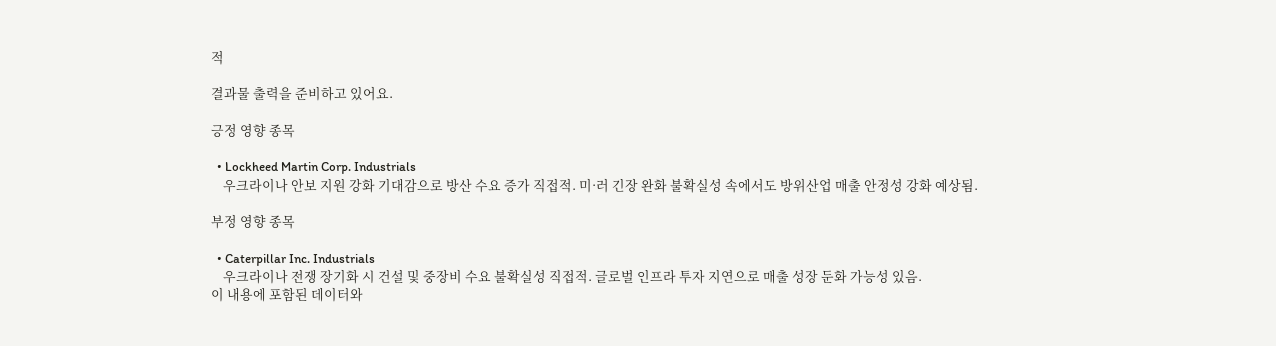적

결과물 출력을 준비하고 있어요.

긍정 영향 종목

  • Lockheed Martin Corp. Industrials
    우크라이나 안보 지원 강화 기대감으로 방산 수요 증가 직접적. 미·러 긴장 완화 불확실성 속에서도 방위산업 매출 안정성 강화 예상됨.

부정 영향 종목

  • Caterpillar Inc. Industrials
    우크라이나 전쟁 장기화 시 건설 및 중장비 수요 불확실성 직접적. 글로벌 인프라 투자 지연으로 매출 성장 둔화 가능성 있음.
이 내용에 포함된 데이터와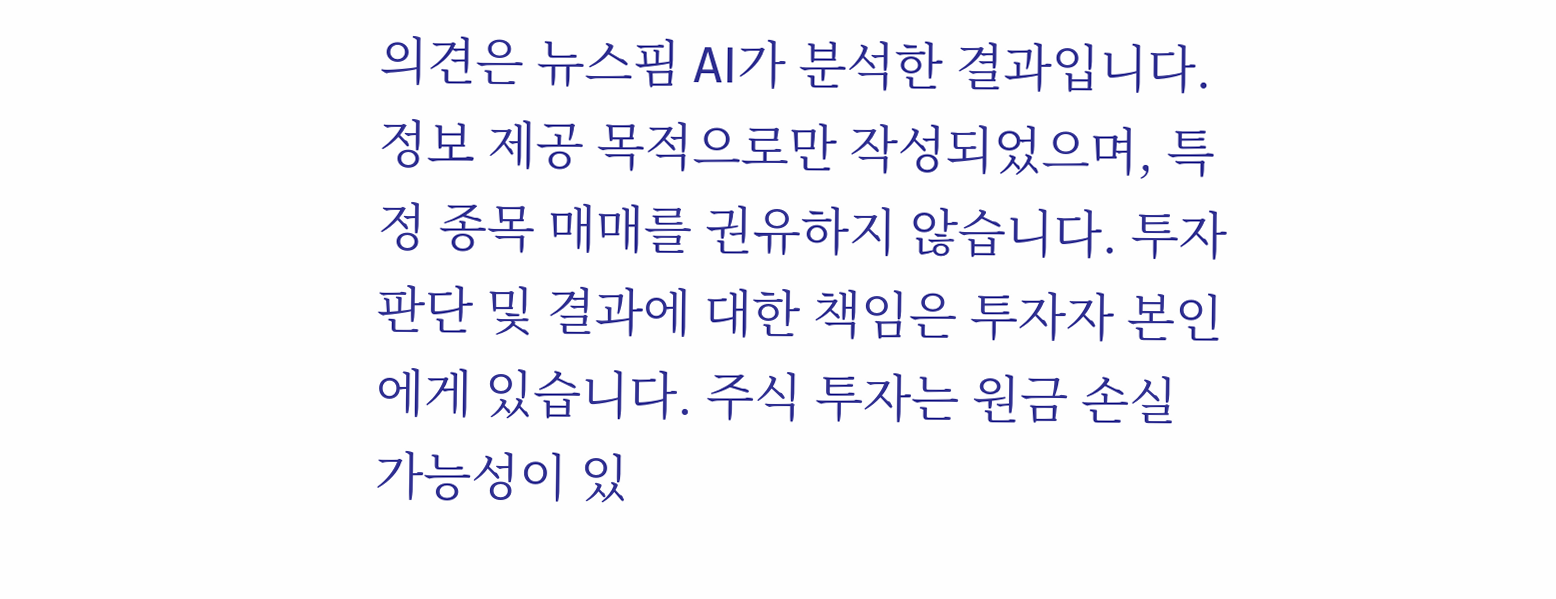의견은 뉴스핌 AI가 분석한 결과입니다. 정보 제공 목적으로만 작성되었으며, 특정 종목 매매를 권유하지 않습니다. 투자 판단 및 결과에 대한 책임은 투자자 본인에게 있습니다. 주식 투자는 원금 손실 가능성이 있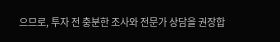으므로, 투자 전 충분한 조사와 전문가 상담을 권장합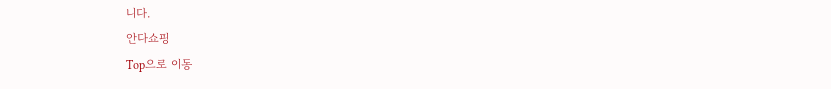니다.
안다쇼핑
Top으로 이동